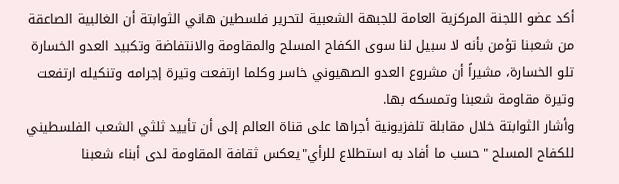أكد عضو اللجنة المركزية العامة للجبهة الشعبية لتحرير فلسطين هاني الثوابتة أن الغالبية الصاعقة من شعبنا تؤمن بأنه لا سبيل لنا سوى الكفاح المسلح والمقاومة والانتفاضة وتكبيد العدو الخسارة تلو الخسارة، مشيراً أن مشروع العدو الصهيوني خاسر وكلما ارتفعت وتيرة إجرامه وتنكيله ارتفعت وتيرة مقاومة شعبنا وتمسكه بها.
وأشار الثوابتة خلال مقابلة تلفزيونية أجراها على قناة العالم إلى أن تأييد ثلثي الشعب الفلسطيني للكفاح المسلح "حسب ما أفاد به استطلاع للرأي"يعكس ثقافة المقاومة لدى أبناء شعبنا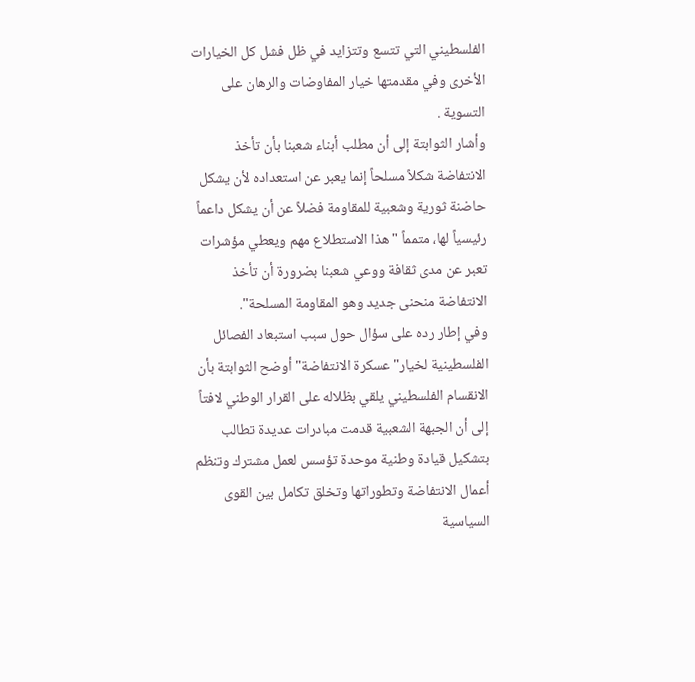الفلسطيني التي تتسع وتتزايد في ظل فشل كل الخيارات الأخرى وفي مقدمتها خيار المفاوضات والرهان على التسوية .
وأشار الثوابتة إلى أن مطلب أبناء شعبنا بأن تأخذ الانتفاضة شكلاً مسلحاً إنما يعبر عن استعداده لأن يشكل حاضنة ثورية وشعبية للمقاومة فضلاً عن أن يشكل داعماً رئيسياً لها، متمماً "هذا الاستطلاع مهم ويعطي مؤشرات تعبر عن مدى ثقافة ووعي شعبنا بضرورة أن تأخذ الانتفاضة منحنى جديد وهو المقاومة المسلحة".
وفي إطار رده على سؤال حول سبب استبعاد الفصائل الفلسطينية لخيار"عسكرة الانتفاضة" أوضح الثوابتة بأن الانقسام الفلسطيني يلقي بظلاله على القرار الوطني لافتاً إلى أن الجبهة الشعبية قدمت مبادرات عديدة تطالب بتشكيل قيادة وطنية موحدة تؤسس لعمل مشترك وتنظم أعمال الانتفاضة وتطوراتها وتخلق تكامل بين القوى السياسية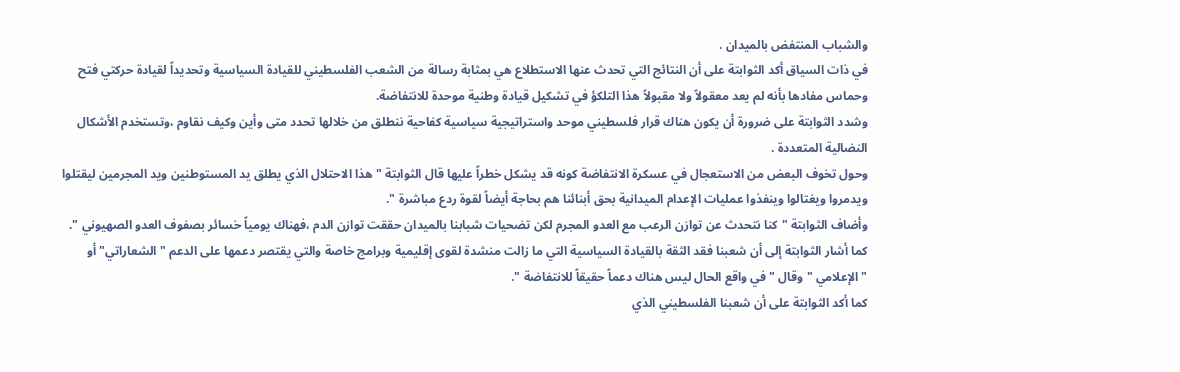والشباب المنتفض بالميدان .
في ذات السياق أكد الثوابتة على أن النتائج التي تحدث عنها الاستطلاع هي بمثابة رسالة من الشعب الفلسطيني للقيادة السياسية وتحديداً لقيادة حركتي فتح وحماس مفادها بأنه لم يعد معقولاً ولا مقبولاً هذا التلكؤ في تشكيل قيادة وطنية موحدة للانتفاضة.
وشدد الثوابتة على ضرورة أن يكون هناك قرار فلسطيني موحد واستراتيجية سياسية كفاحية ننطلق من خلالها تحدد متى وأين وكيف نقاوم ،وتستخدم الأشكال النضالية المتعددة .
وحول تخوف البعض من الاستعجال في عسكرة الانتفاضة كونه قد يشكل خطراً عليها قال الثوابتة " هذا الاحتلال الذي يطلق يد المستوطنين ويد المجرمين ليقتلوا ويدمروا ويغتالوا وينفذوا عمليات الإعدام الميدانية بحق أبنائنا هم بحاجة أيضاً لقوة ردع مباشرة ".
وأضاف الثوابتة "كنا نتحدث عن توازن الرعب مع العدو المجرم لكن تضحيات شبابنا بالميدان حققت توازن الدم ،فهناك يومياً خسائر بصفوف العدو الصهيوني ".
كما أشار الثوابتة إلى أن شعبنا فقد الثقة بالقيادة السياسية التي ما زالت منشدة لقوى إقليمية وبرامج خاصة والتي يقتصر دعمها على الدعم "الشعاراتي" أو "الإعلامي "وقال " في واقع الحال ليس هناك دعماً حقيقاً للانتفاضة ".
كما أكد الثوابتة على أن شعبنا الفلسطيني الذي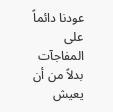عودنا دائماً على المفاجآت بدلاً من أن يعيش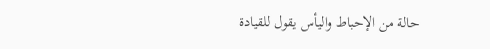حالة من الإحباط واليأس يقول للقيادة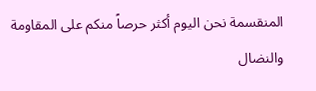المنقسمة نحن اليوم أكثر حرصاً منكم على المقاومة والنضال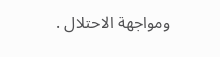ومواجهة الاحتلال .